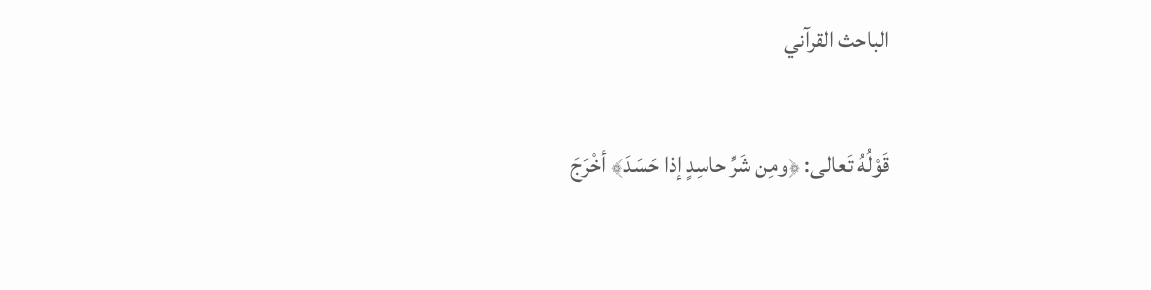الباحث القرآني

قَوْلُهُ تَعالى: ﴿ومِن شَرِّ حاسِدٍ إذا حَسَدَ﴾ أخْرَجَ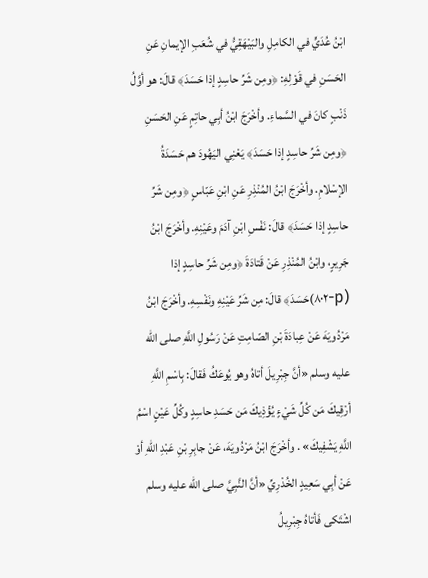ابْنُ عُدَيٍّ في الكامِلِ والبَيْهَقِيُّ في شُعَبِ الإيمانِ عَنِ الحَسَنِ في قَوْلِهِ: ﴿ومِن شَرِّ حاسِدٍ إذا حَسَدَ﴾ قالَ: هو أوَّلُ ذَنْبٍ كانَ في السَّماءِ. وأخْرَجَ ابْنُ أبِي حاتِمٍ عَنِ الحَسَنِ ﴿ومِن شَرِّ حاسِدٍ إذا حَسَدَ﴾ يَعْنِي اليَهُودَ هم حَسَدَةُ الإسْلامِ. وأخْرَجَ ابْنُ المُنْذِرِ عَنِ ابْنِ عَبّاسٍ ﴿ومِن شَرِّ حاسِدٍ إذا حَسَدَ﴾ قالَ: نَفْسِ ابْنِ آدَمَ وعَيْنِهِ. وأخْرَجَ ابْنُ جَرِيرٍ، وابْنُ المُنْذِرِ عَنْ قَتادَةَ ﴿ومِن شَرِّ حاسِدٍ إذا (p-٨٠٢)حَسَدَ﴾ قالَ: مِن شَرِّ عَيْنِهِ ونَفْسِهِ. وأخْرَجَ ابْنُ مَرْدُويَهَ عَنْ عِبادَةَ بْنِ الصّامِتِ عَنْ رَسُولِ اللَّهِ صلى الله عليه وسلم «أنَّ جِبْرِيلَ أتاهُ وهو يُوعَكُ فَقالَ: بِاسْمِ اللَّهِ أرْقِيكَ مَن كُلِّ شَيْءٍ يُؤْذِيكَ مَن حَسَدِ حاسِدٍ وكُلِّ عَيْنٍ اسْمُ اللَّهِ يَشْفِيكَ» . وأخْرَجَ ابْنُ مَرْدُويَهَ، عَنْ جابِرِ بْنِ عَبْدِ اللهِ أوْ عَنْ أبِي سَعِيدٍ الخُدْرِيِّ «أنَّ النَّبِيَّ صلى الله عليه وسلم اشْتَكى فَأتاهُ جِبْرِيلُ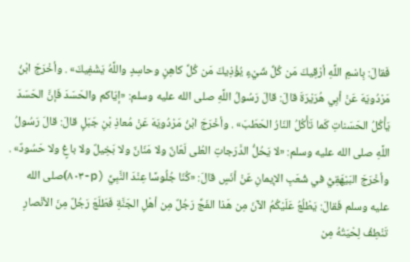فَقالَ: بِاسْمِ اللَّهِ أرْقِيكَ مَن كُلِّ شَيْءٍ يُؤْذِيكَ مَن كُلِّ كاهِنٍ وحاسِدٍ واللَّهُ يَشْفِيكَ» . وأخْرَجَ ابْنُ مَرْدُويَهَ عَنْ أبِي هُرَيْرَةَ قالَ: قالَ رَسُولُ اللَّهِ صلى الله عليه وسلم: «إيّاكم والحَسَدَ فَإنَّ الحَسَدَ يَأْكُلُ الحَسَناتِ كَما تَأْكُلُ النّارُ الحَطَبَ» . وأخْرَجَ ابْنُ مَرْدُويَهَ عَنْ مُعاذِ بْنِ جَبَلٍ قالَ: قالَ رَسُولُ اللَّهِ صلى الله عليه وسلم: «لا يَحُلُّ الدَّرَجاتِ العُلى لَعّانٌ ولا مَنّانٌ ولا بَخِيلٌ ولا باغٍ ولا حَسُودٌ» . وأخْرَجَ البَيْهَقِيُّ في شُعَبِ الإيمانِ عَنْ أنَسٍ قالَ: «كُنّا جُلُوسًا عِنْدَ النَّبِيِّ (p-٨٠٣)صلى الله عليه وسلم فَقالَ: يَطْلُعُ عَلَيْكُمُ الآنَ مِن هَذا الفَجِّ رَجُلٌ مِن أهْلِ الجَنَّةِ فَطَلَعَ رَجُلٌ مِنَ الأنْصارِ تَنْطِفُ لِحْيَتُهُ مِن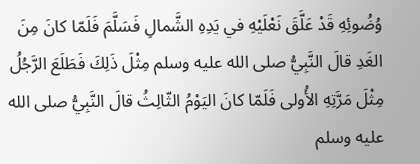وُضُوئِهِ قَدْ عَلَّقَ نَعْلَيْهِ في يَدِهِ الشَّمالِ فَسَلَّمَ فَلَمّا كانَ مِنَ الغَدِ قالَ النَّبِيُّ صلى الله عليه وسلم مِثْلَ ذَلِكَ فَطَلَعَ الرَّجُلُ مِثْلَ مَرَّتِهِ الأُولى فَلَمّا كانَ اليَوْمُ الثّالِثُ قالَ النَّبِيُّ صلى الله عليه وسلم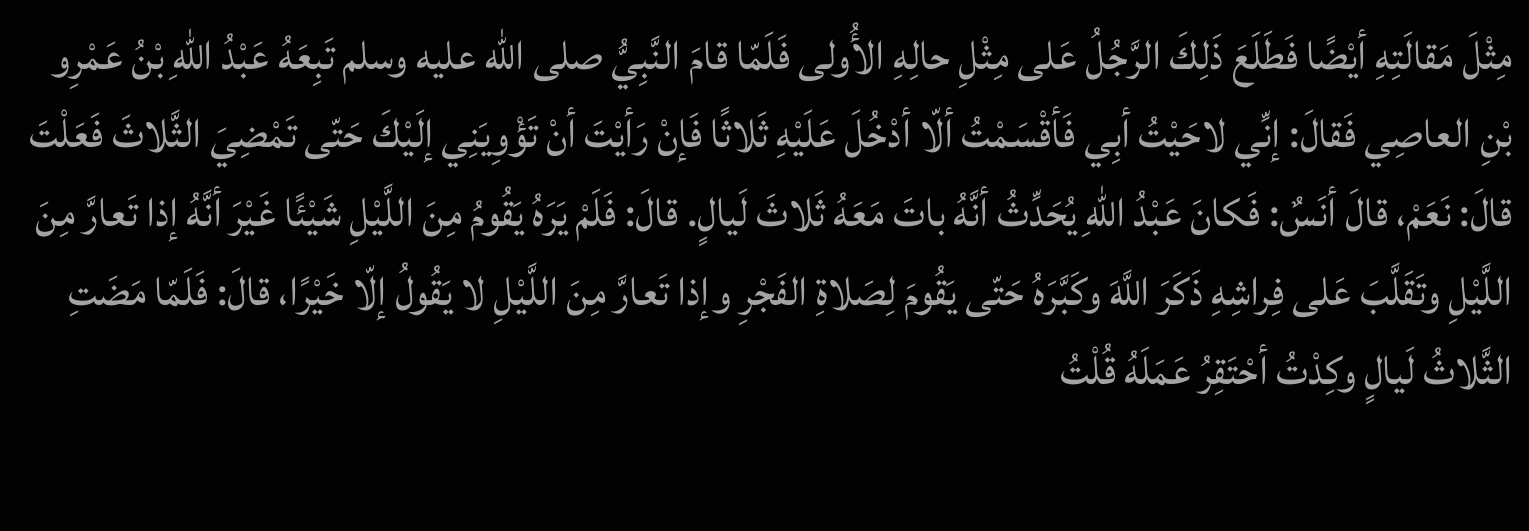مِثْلَ مَقالَتِهِ أيْضًا فَطَلَعَ ذَلِكَ الرَّجُلُ عَلى مِثْلِ حالِهِ الأُولى فَلَمّا قامَ النَّبِيُّ صلى الله عليه وسلم تَبِعَهُ عَبْدُ اللهِ بْنُ عَمْرِو بْنِ العاصِي فَقالَ: إنِّي لاحَيْتُ أبِي فَأقْسَمْتُ ألّا أدْخُلَ عَلَيْهِ ثَلاثًا فَإنْ رَأيْتَ أنْ تَؤْوِيَنِي إلَيْكَ حَتّى تَمْضِيَ الثَّلاثَ فَعَلْتَ قالَ: نَعَمْ، قالَ أنَسٌ: فَكانَ عَبْدُ اللهِ يُحَدِّثُ أنَّهُ باتَ مَعَهُ ثَلاثَ لَيالٍ. قالَ: فَلَمْ يَرَهُ يَقُومُ مِنَ اللَّيْلِ شَيْئًا غَيْرَ أنَّهُ إذا تَعارَّ مِنَ اللَّيْلِ وتَقَلَّبَ عَلى فِراشِهِ ذَكَرَ اللَّهَ وكَبَّرَهُ حَتّى يَقُومَ لِصَلاةِ الفَجْرِ وإذا تَعارَّ مِنَ اللَّيْلِ لا يَقُولُ إلّا خَيْرًا، قالَ: فَلَمّا مَضَتِ الثَّلاثُ لَيالٍ وكِدْتُ أحْتَقِرُ عَمَلَهُ قُلْتُ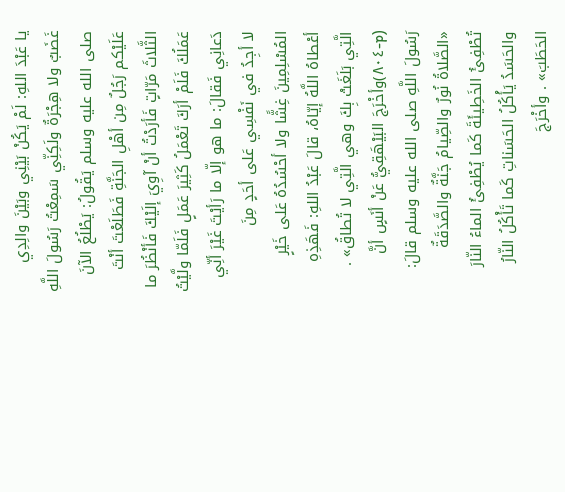يا عَبْدَ اللهِ: لَمْ يَكُنْ بَيْنِي وبَيْنَ والِدِي غَضَبٌ ولا هِجْرَةٌ ولَكِنِّي سَمِعْتُ رَسُولَ اللَّهِ صلى الله عليه وسلم يَقُولُ: يَطْلُعُ الآنَ عَلَيْكم رَجُلٌ مِن أهْلِ الجَنَّةِ فَطَلَعْتَ أنْتَ الثَّلاثَ مَرّاتٍ فَأرَدْتُ أنْ آوِيَ إلَيْكَ فَأنْظُرَ ما عَمَلُكَ فَلَمْ أرَكَ تَعْمَلُ كَثِيرَ عَمَلٍ فَلَمّا ولَّيْتُ دَعانِي فَقالَ: ما هو إلّا ما رَأيْتَ غَيْرَ أنِّي لا أجِدُ في نَفْسِي عَلى أحَدٍ مِنَ المُسْلِمِينَ غِشًّا ولا أحْسُدُهُ عَلى خَيْرٍ أعْطاهُ اللَّهُ إيّاهُ، قالَ عَبْدُ اللهِ: فَهَذِهِ الَّتِي بَلَغَتْ بِكَ وهي الَّتِي لا تُطاقُ» . (p-٨٠٤)وأخْرَجَ البَيْهَقِيُّ عَنْ أنَسٍ أنَّ رَسُولَ اللَّهِ صلى الله عليه وسلم قالَ: «الصَّلاةُ نُورٌ والصِّيامُ جَنَّةٌ والصَّدَقَةٌ تُطْفِئُ الخَطِيئَةَ كَما يُطْفِئُ الماءُ النّارَ والحَسَدُ يَأْكُلُ الحَسَناتِ كَما تَأْكُلُ النّارُ الحَطَبَ» . وأخْرَجَ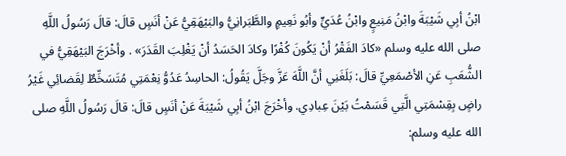ابْنُ أبِي شَيْبَةَ وابْنُ مَنِيعٍ وابْنُ عُدَيٍّ وأبُو نَعِيمٍ والطَّبَرانِيُّ والبَيْهَقِيُّ عَنْ أنَسٍ قالَ: قالَ رَسُولُ اللَّهِ صلى الله عليه وسلم «كادَ الفَقْرُ أنْ يَكُونَ كُفْرًا وكادَ الحَسَدُ أنْ يَغْلِبَ القَدَرَ» . وأخْرَجَ البَيْهَقِيُّ في الشُّعَبِ عَنِ الأصْمَعِيِّ قالَ: بَلَغَنِي أنَّ اللَّهَ عَزَّ وجَلَّ يَقُولُ: الحاسِدُ عَدُوُّ نِعْمَتِي مُتَسَخِّطٌ لِقَضائِي غَيْرُ راضٍ بِقِسْمَتِي الَّتِي قَسَمْتُ بَيْنَ عِبادِي. وأخْرَجَ ابْنُ أبِي شَيْبَةَ عَنْ أنَسٍ قالَ: قالَ رَسُولُ اللَّهِ صلى الله عليه وسلم: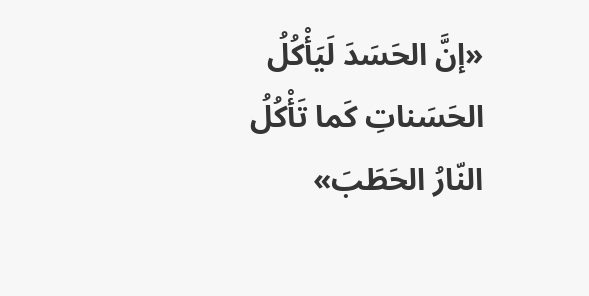«إنَّ الحَسَدَ لَيَأْكُلُ الحَسَناتِ كَما تَأْكُلُ النّارُ الحَطَبَ»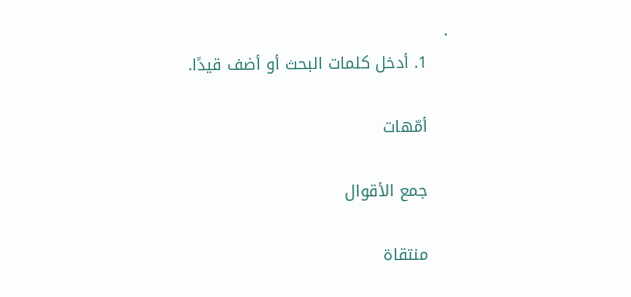.
    1. أدخل كلمات البحث أو أضف قيدًا.

    أمّهات

    جمع الأقوال

    منتقاة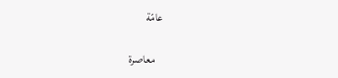عامّة

    معاصرة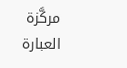مركَّزة العبارة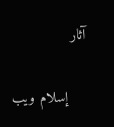آثار

    إسلام ويب